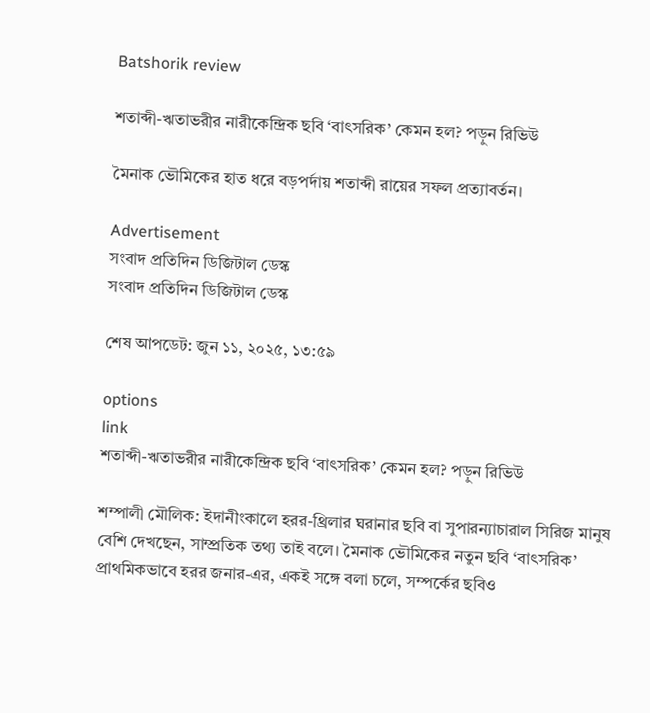Batshorik review

শতাব্দী-ঋতাভরীর নারীকেন্দ্রিক ছবি ‘বাৎসরিক’ কেমন হল? পড়ুন রিভিউ

মৈনাক ভৌমিকের হাত ধরে বড়পর্দায় শতাব্দী রায়ের সফল প্রত্যাবর্তন।

Advertisement
সংবাদ প্রতিদিন ডিজিটাল ডেস্ক
সংবাদ প্রতিদিন ডিজিটাল ডেস্ক

শেষ আপডেট: জুন ১১, ২০২৫, ১৩:৫৯

options
link
শতাব্দী-ঋতাভরীর নারীকেন্দ্রিক ছবি ‘বাৎসরিক’ কেমন হল? পড়ুন রিভিউ

শম্পালী মৌলিক: ইদানীংকালে হরর-থ্রিলার ঘরানার ছবি বা সুপারন‌্যাচারাল সিরিজ মানুষ বেশি দেখছেন, সাম্প্রতিক তথ‌্য তাই বলে। মৈনাক ভৌমিকের নতুন ছবি ‘বাৎসরিক’ প্রাথমিকভাবে হরর জনার-এর, একই সঙ্গে বলা চলে, সম্পর্কের ছবিও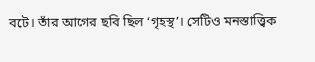বটে। তাঁর আগের ছবি ছিল ‘গৃহস্থ’। সেটিও মনস্তাত্ত্বিক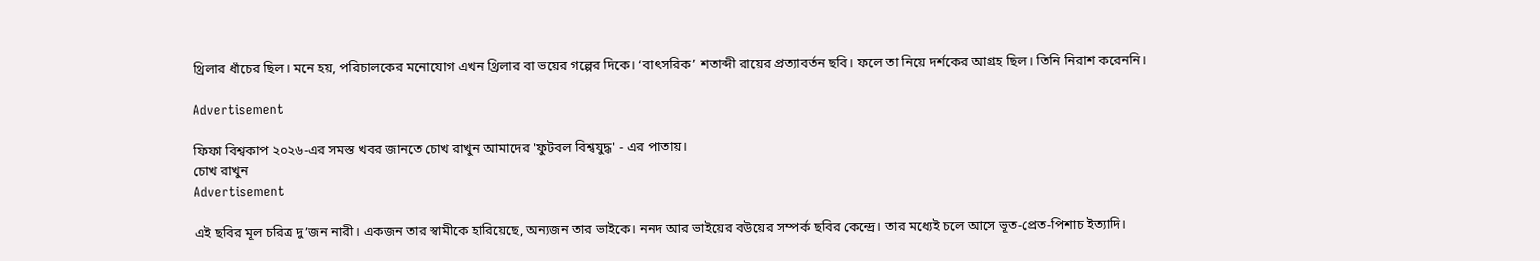থ্রিলার ধাঁচের ছিল। মনে হয়, পরিচালকের মনোযোগ এখন থ্রিলার বা ভয়ের গল্পের দিকে। ‘বাৎসরিক’ শতাব্দী রায়ের প্রত‌্যাবর্তন ছবি। ফলে তা নিয়ে দর্শকের আগ্রহ ছিল। তিনি নিরাশ করেননি।

Advertisement

ফিফা বিশ্বকাপ ২০২৬-এর সমস্ত খবর জানতে চোখ রাখুন আমাদের 'ফুটবল বিশ্বযুদ্ধ' - এর পাতায়।
চোখ রাখুন
Advertisement

এই ছবির মূল চরিত্র দু’জন নারী। একজন তার স্বামীকে হারিয়েছে, অন‌্যজন তার ভাইকে। ননদ আর ভাইয়ের বউয়ের সম্পর্ক ছবির কেন্দ্রে। তার মধ‌্যেই চলে আসে ভূত-প্রেত-পিশাচ ইত‌্যাদি।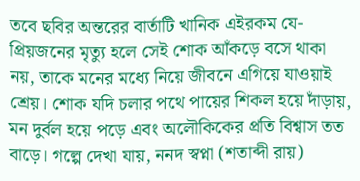তবে ছবির অন্তরের বার্তাটি খানিক এইরকম যে- প্রিয়জনের মৃত‌্যু হলে সেই শোক আঁকড়ে বসে থাকা নয়, তাকে মনের মধ‌্যে নিয়ে জীবনে এগিয়ে যাওয়াই শ্রেয়। শোক যদি চলার পথে পায়ের শিকল হয়ে দাঁড়ায়, মন দুর্বল হয়ে পড়ে এবং অলৌকিকের প্রতি বিশ্বাস তত বাড়ে। গল্পে দেখা যায়, ননদ স্বপ্না (শতাব্দী রায়)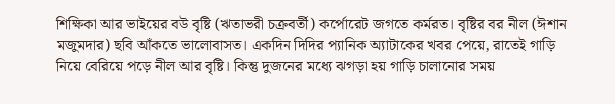শিক্ষিকা আর ভাইয়ের বউ বৃষ্টি (ঋতাভরী চক্রবর্তী) কর্পোরেট জগতে কর্মরত। বৃষ্টির বর নীল (ঈশান মজুমদার) ছবি আঁকতে ভালোবাসত। একদিন দিদির প‌্যানিক অ‌্যাটাকের খবর পেয়ে, রাতেই গাড়ি নিয়ে বেরিয়ে পড়ে নীল আর বৃষ্টি। কিন্তু দুজনের মধ‌্যে ঝগড়া হয় গাড়ি চালানোর সময়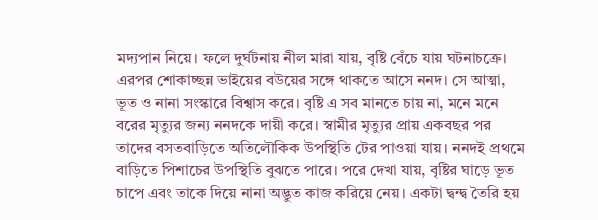মদ‌্যপান নিয়ে। ফলে দুর্ঘটনায় নীল মারা যায়, বৃষ্টি বেঁচে যায় ঘটনাচক্রে। এরপর শোকাচ্ছন্ন ভাইয়ের বউয়ের সঙ্গে থাকতে আসে ননদ। সে আত্মা, ভূত ও নানা সংস্কারে বিশ্বাস করে। বৃষ্টি এ সব মানতে চায় না, মনে মনে বরের মৃত‌্যুর জন‌্য ননদকে দায়ী করে। স্বামীর মৃত‌্যুর প্রায় একবছর পর তাদের বসতবাড়িতে অতিলৌকিক উপস্থিতি টের পাওয়া যায়। ননদই প্রথমে বাড়িতে পিশাচের উপস্থিতি বুঝতে পারে। পরে দেখা যায়, বৃষ্টির ঘাড়ে ভূত চাপে এবং তাকে দিয়ে নানা অদ্ভুত কাজ করিয়ে নেয়। একটা দ্বন্দ্ব তৈরি হয়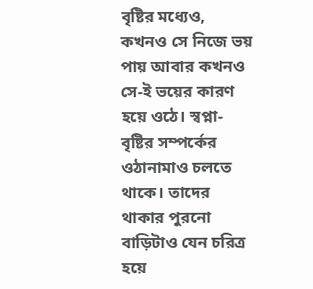বৃষ্টির মধ‌্যেও, কখনও সে নিজে ভয় পায় আবার কখনও সে-ই ভয়ের কারণ হয়ে ওঠে। স্বপ্না-বৃষ্টির সম্পর্কের ওঠানামাও চলতে থাকে। তাদের থাকার পুরনো বাড়িটাও যেন চরিত্র হয়ে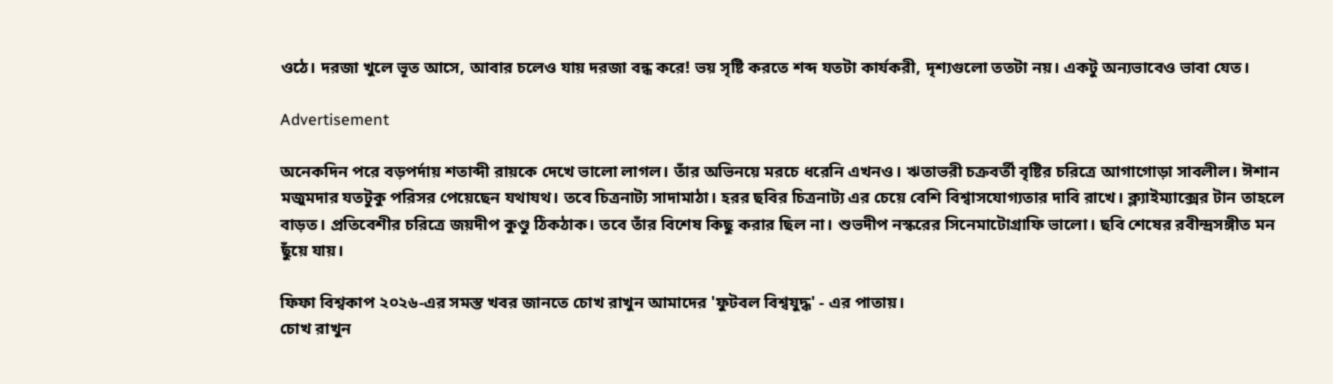ওঠে। দরজা খুলে ভূত আসে, আবার চলেও যায় দরজা বন্ধ করে! ভয় সৃষ্টি করতে শব্দ যতটা কার্যকরী, দৃশ‌্যগুলো ততটা নয়। একটু অন‌্যভাবেও ভাবা যেত।

Advertisement

অনেকদিন পরে বড়পর্দায় শতাব্দী রায়কে দেখে ভালো লাগল। তাঁর অভিনয়ে মরচে ধরেনি এখনও। ঋতাভরী চক্রবর্তী বৃষ্টির চরিত্রে আগাগোড়া সাবলীল। ঈশান মজুমদার যতটুকু পরিসর পেয়েছেন যথাযথ। তবে চিত্রনাট‌্য সাদামাঠা। হরর ছবির চিত্রনাট‌্য এর চেয়ে বেশি বিশ্বাসযোগ‌্যতার দাবি রাখে। ক্ল‌্যাইম‌্যাক্সের টান তাহলে বাড়ত। প্রতিবেশীর চরিত্রে জয়দীপ কুণ্ডু ঠিকঠাক। তবে তাঁর বিশেষ কিছু করার ছিল না। শুভদীপ নস্করের সিনেমাটোগ্রাফি ভালো। ছবি শেষের রবীন্দ্রসঙ্গীত মন ছুঁয়ে যায়।

ফিফা বিশ্বকাপ ২০২৬-এর সমস্ত খবর জানতে চোখ রাখুন আমাদের 'ফুটবল বিশ্বযুদ্ধ' - এর পাতায়।
চোখ রাখুন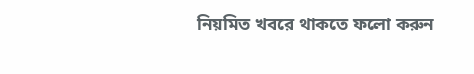নিয়মিত খবরে থাকতে ফলো করুন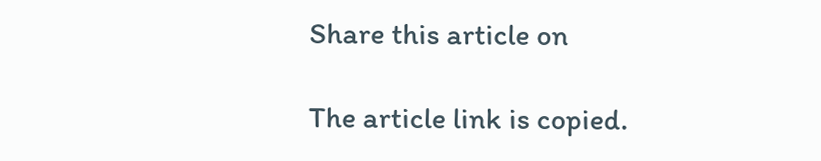Share this article on

The article link is copied.